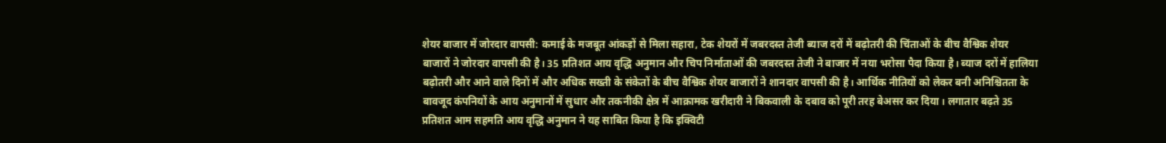शेयर बाजार में जोरदार वापसी: कमाई के मजबूत आंकड़ों से मिला सहारा, टेक शेयरों में जबरदस्त तेजी ब्याज दरों में बढ़ोतरी की चिंताओं के बीच वैश्विक शेयर बाजारों ने जोरदार वापसी की है। 35 प्रतिशत आय वृद्धि अनुमान और चिप निर्माताओं की जबरदस्त तेजी ने बाजार में नया भरोसा पैदा किया है। ब्याज दरों में हालिया बढ़ोतरी और आने वाले दिनों में और अधिक सख्ती के संकेतों के बीच वैश्विक शेयर बाजारों ने शानदार वापसी की है। आर्थिक नीतियों को लेकर बनी अनिश्चितता के बावजूद कंपनियों के आय अनुमानों में सुधार और तकनीकी क्षेत्र में आक्रामक खरीदारी ने बिकवाली के दबाव को पूरी तरह बेअसर कर दिया। लगातार बढ़ते 35 प्रतिशत आम सहमति आय वृद्धि अनुमान ने यह साबित किया है कि इक्विटी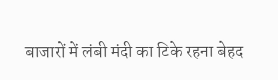बाजारों में लंबी मंदी का टिके रहना बेहद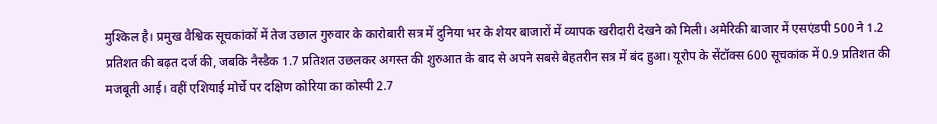मुश्किल है। प्रमुख वैश्विक सूचकांकों में तेज उछाल गुरुवार के कारोबारी सत्र में दुनिया भर के शेयर बाजारों में व्यापक खरीदारी देखने को मिली। अमेरिकी बाजार में एसएंडपी 500 ने 1.2 प्रतिशत की बढ़त दर्ज की, जबकि नैस्डैक 1.7 प्रतिशत उछलकर अगस्त की शुरुआत के बाद से अपने सबसे बेहतरीन सत्र में बंद हुआ। यूरोप के सेंटॉक्स 600 सूचकांक में 0.9 प्रतिशत की मजबूती आई। वहीं एशियाई मोर्चे पर दक्षिण कोरिया का कोस्पी 2.7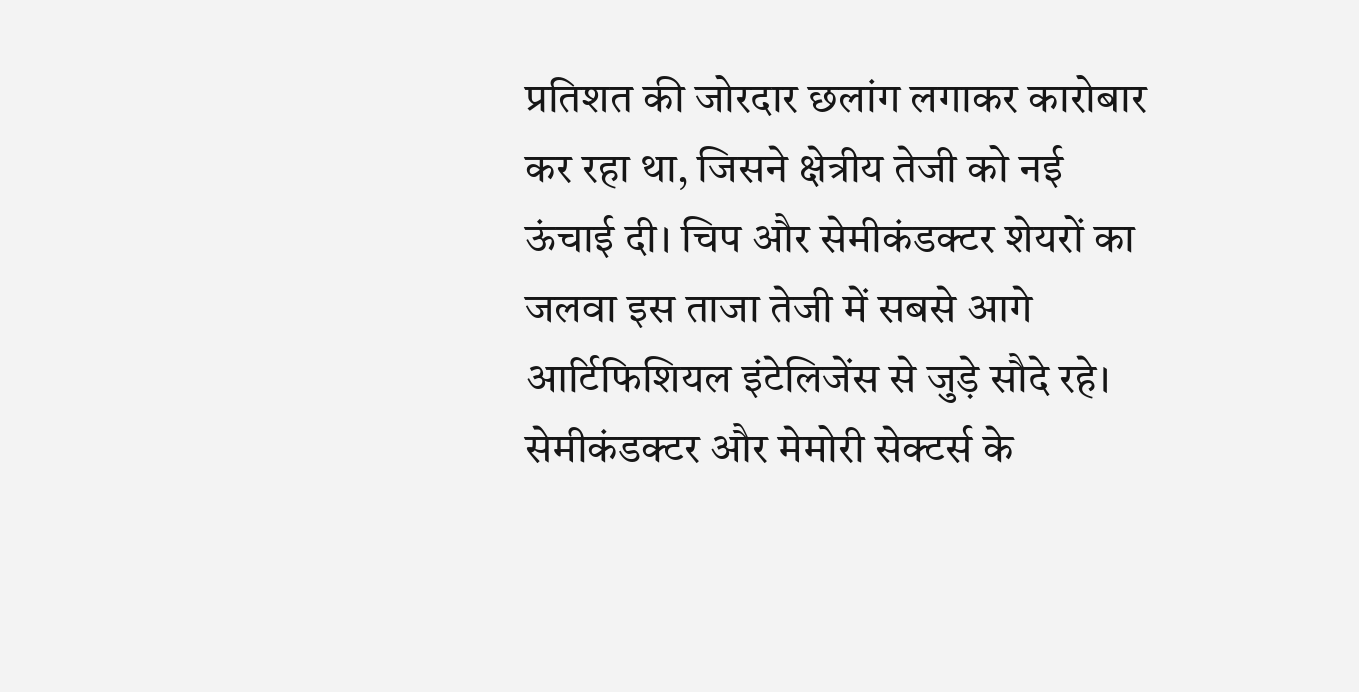प्रतिशत की जोरदार छलांग लगाकर कारोबार कर रहा था, जिसने क्षेत्रीय तेजी को नई ऊंचाई दी। चिप और सेमीकंडक्टर शेयरों का जलवा इस ताजा तेजी में सबसे आगे आर्टिफिशियल इंटेलिजेंस से जुड़े सौदे रहे। सेमीकंडक्टर और मेमोरी सेक्टर्स के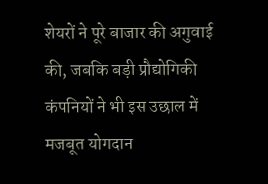शेयरों ने पूरे बाजार की अगुवाई की, जबकि बड़ी प्रौद्योगिकी कंपनियों ने भी इस उछाल में मजबूत योगदान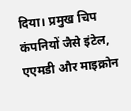दिया। प्रमुख चिप कंपनियों जैसे इंटेल, एएमडी और माइक्रोन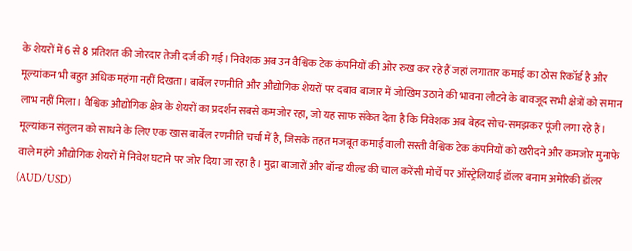के शेयरों में 6 से 8 प्रतिशत की जोरदार तेजी दर्ज की गई। निवेशक अब उन वैश्विक टेक कंपनियों की ओर रुख कर रहे हैं जहां लगातार कमाई का ठोस रिकॉर्ड है और मूल्यांकन भी बहुत अधिक महंगा नहीं दिखता। बार्बेल रणनीति और औद्योगिक शेयरों पर दबाव बाजार में जोखिम उठाने की भावना लौटने के बावजूद सभी क्षेत्रों को समान लाभ नहीं मिला। वैश्विक औद्योगिक क्षेत्र के शेयरों का प्रदर्शन सबसे कमजोर रहा, जो यह साफ संकेत देता है कि निवेशक अब बेहद सोच-समझकर पूंजी लगा रहे हैं। मूल्यांकन संतुलन को साधने के लिए एक खास बार्बेल रणनीति चर्चा में है, जिसके तहत मजबूत कमाई वाली सस्ती वैश्विक टेक कंपनियों को खरीदने और कमजोर मुनाफे वाले महंगे औद्योगिक शेयरों में निवेश घटाने पर जोर दिया जा रहा है। मुद्रा बाजारों और बॉन्ड यील्ड की चाल करेंसी मोर्चे पर ऑस्ट्रेलियाई डॉलर बनाम अमेरिकी डॉलर (AUD/USD)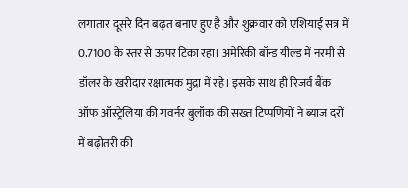लगातार दूसरे दिन बढ़त बनाए हुए है और शुक्रवार को एशियाई सत्र में 0.7100 के स्तर से ऊपर टिका रहा। अमेरिकी बॉन्ड यील्ड में नरमी से डॉलर के खरीदार रक्षात्मक मुद्रा में रहे। इसके साथ ही रिजर्व बैंक ऑफ ऑस्ट्रेलिया की गवर्नर बुलॉक की सख्त टिप्पणियों ने ब्याज दरों में बढ़ोतरी की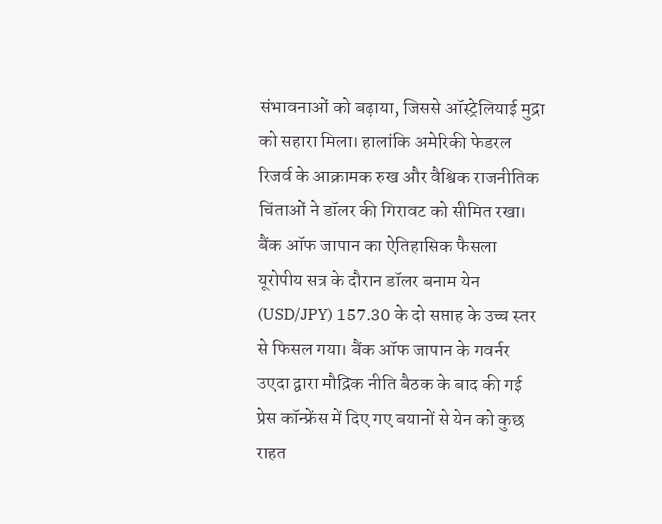संभावनाओं को बढ़ाया, जिससे ऑस्ट्रेलियाई मुद्रा को सहारा मिला। हालांकि अमेरिकी फेडरल रिजर्व के आक्रामक रुख और वैश्विक राजनीतिक चिंताओं ने डॉलर की गिरावट को सीमित रखा। बैंक ऑफ जापान का ऐतिहासिक फैसला यूरोपीय सत्र के दौरान डॉलर बनाम येन (USD/JPY) 157.30 के दो सप्ताह के उच्च स्तर से फिसल गया। बैंक ऑफ जापान के गवर्नर उएदा द्वारा मौद्रिक नीति बैठक के बाद की गई प्रेस कॉन्फ्रेंस में दिए गए बयानों से येन को कुछ राहत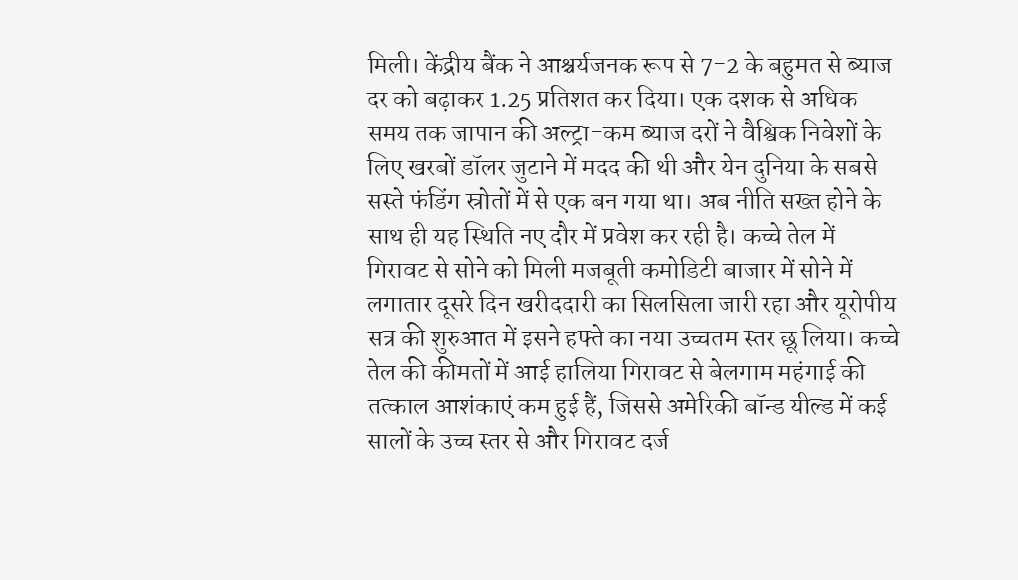मिली। केंद्रीय बैंक ने आश्चर्यजनक रूप से 7-2 के बहुमत से ब्याज दर को बढ़ाकर 1.25 प्रतिशत कर दिया। एक दशक से अधिक समय तक जापान की अल्ट्रा-कम ब्याज दरों ने वैश्विक निवेशों के लिए खरबों डॉलर जुटाने में मदद की थी और येन दुनिया के सबसे सस्ते फंडिंग स्रोतों में से एक बन गया था। अब नीति सख्त होने के साथ ही यह स्थिति नए दौर में प्रवेश कर रही है। कच्चे तेल में गिरावट से सोने को मिली मजबूती कमोडिटी बाजार में सोने में लगातार दूसरे दिन खरीददारी का सिलसिला जारी रहा और यूरोपीय सत्र की शुरुआत में इसने हफ्ते का नया उच्चतम स्तर छू लिया। कच्चे तेल की कीमतों में आई हालिया गिरावट से बेलगाम महंगाई की तत्काल आशंकाएं कम हुई हैं, जिससे अमेरिकी बॉन्ड यील्ड में कई सालों के उच्च स्तर से और गिरावट दर्ज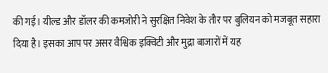की गई। यील्ड और डॉलर की कमजोरी ने सुरक्षित निवेश के तौर पर बुलियन को मजबूत सहारा दिया है। इसका आप पर असर वैश्विक इक्विटी और मुद्रा बाजारों में यह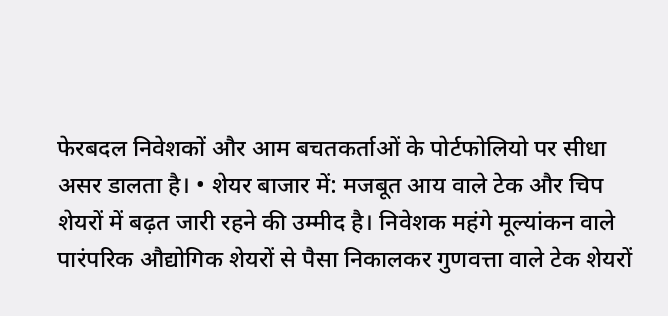फेरबदल निवेशकों और आम बचतकर्ताओं के पोर्टफोलियो पर सीधा असर डालता है। • शेयर बाजार में: मजबूत आय वाले टेक और चिप शेयरों में बढ़त जारी रहने की उम्मीद है। निवेशक महंगे मूल्यांकन वाले पारंपरिक औद्योगिक शेयरों से पैसा निकालकर गुणवत्ता वाले टेक शेयरों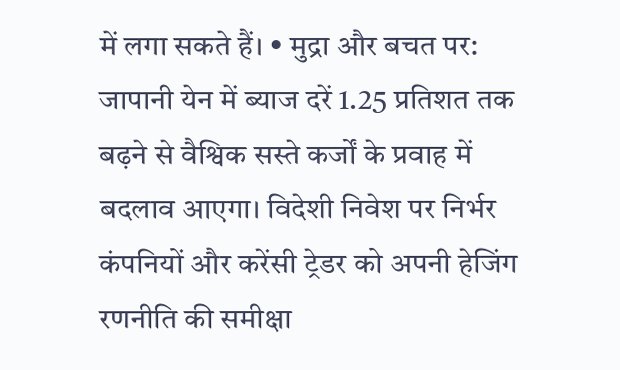में लगा सकते हैं। • मुद्रा और बचत पर: जापानी येन में ब्याज दरें 1.25 प्रतिशत तक बढ़ने से वैश्विक सस्ते कर्जों के प्रवाह में बदलाव आएगा। विदेशी निवेश पर निर्भर कंपनियों और करेंसी ट्रेडर को अपनी हेजिंग रणनीति की समीक्षा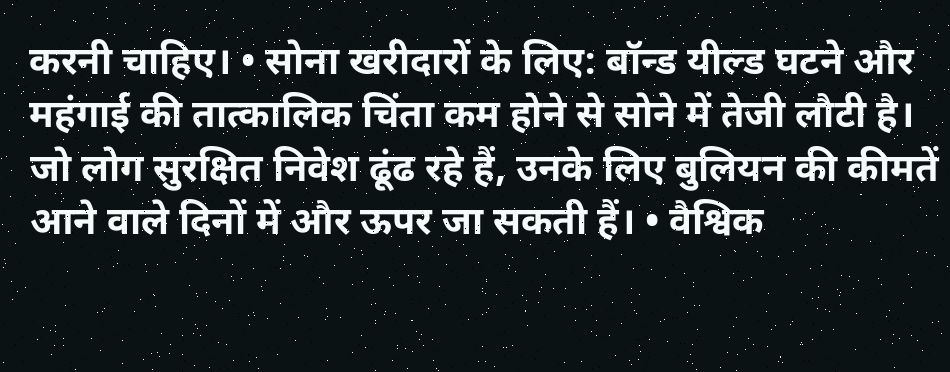करनी चाहिए। • सोना खरीदारों के लिए: बॉन्ड यील्ड घटने और महंगाई की तात्कालिक चिंता कम होने से सोने में तेजी लौटी है। जो लोग सुरक्षित निवेश ढूंढ रहे हैं, उनके लिए बुलियन की कीमतें आने वाले दिनों में और ऊपर जा सकती हैं। • वैश्विक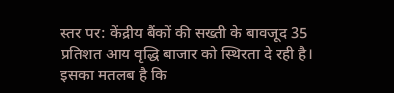स्तर पर: केंद्रीय बैंकों की सख्ती के बावजूद 35 प्रतिशत आय वृद्धि बाजार को स्थिरता दे रही है। इसका मतलब है कि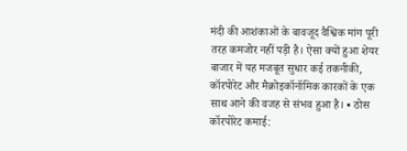मंदी की आशंकाओं के बावजूद वैश्विक मांग पूरी तरह कमजोर नहीं पड़ी है। ऐसा क्यों हुआ शेयर बाजार में यह मजबूत सुधार कई तकनीकी, कॉरपोरेट और मैक्रोइकॉनॉमिक कारकों के एक साथ आने की वजह से संभव हुआ है। • ठोस कॉरपोरेट कमाई: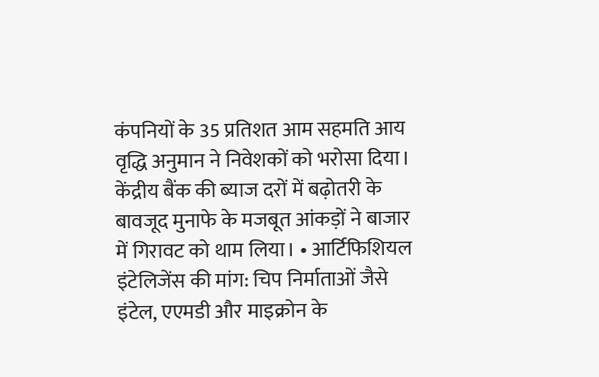कंपनियों के 35 प्रतिशत आम सहमति आय वृद्धि अनुमान ने निवेशकों को भरोसा दिया। केंद्रीय बैंक की ब्याज दरों में बढ़ोतरी के बावजूद मुनाफे के मजबूत आंकड़ों ने बाजार में गिरावट को थाम लिया। • आर्टिफिशियल इंटेलिजेंस की मांग: चिप निर्माताओं जैसे इंटेल, एएमडी और माइक्रोन के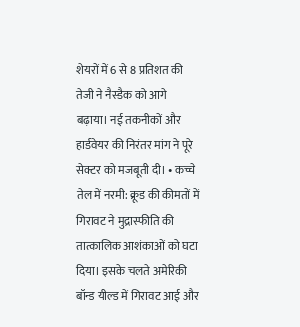शेयरों में 6 से 8 प्रतिशत की तेजी ने नैस्डैक को आगे बढ़ाया। नई तकनीकों और हार्डवेयर की निरंतर मांग ने पूरे सेक्टर को मजबूती दी। • कच्चे तेल में नरमी: क्रूड की कीमतों में गिरावट ने मुद्रास्फीति की तात्कालिक आशंकाओं को घटा दिया। इसके चलते अमेरिकी बॉन्ड यील्ड में गिरावट आई और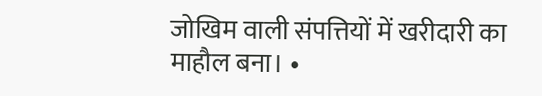जोखिम वाली संपत्तियों में खरीदारी का माहौल बना। •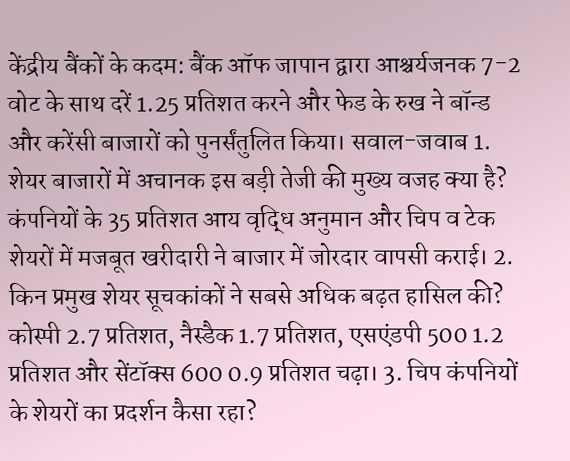केंद्रीय बैंकों के कदम: बैंक ऑफ जापान द्वारा आश्चर्यजनक 7-2 वोट के साथ दरें 1.25 प्रतिशत करने और फेड के रुख ने बॉन्ड और करेंसी बाजारों को पुनर्संतुलित किया। सवाल-जवाब 1. शेयर बाजारों में अचानक इस बड़ी तेजी की मुख्य वजह क्या है? कंपनियों के 35 प्रतिशत आय वृद्धि अनुमान और चिप व टेक शेयरों में मजबूत खरीदारी ने बाजार में जोरदार वापसी कराई। 2. किन प्रमुख शेयर सूचकांकों ने सबसे अधिक बढ़त हासिल की? कोस्पी 2.7 प्रतिशत, नैस्डैक 1.7 प्रतिशत, एसएंडपी 500 1.2 प्रतिशत और सेंटॉक्स 600 0.9 प्रतिशत चढ़ा। 3. चिप कंपनियों के शेयरों का प्रदर्शन कैसा रहा?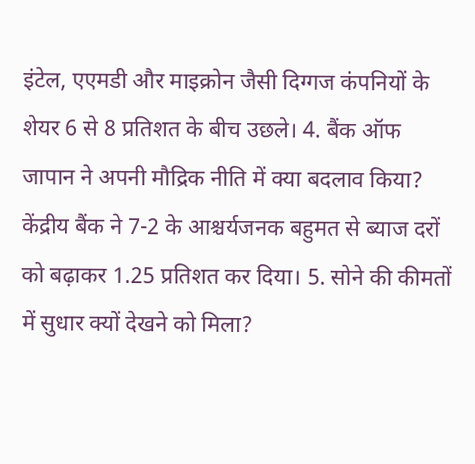इंटेल, एएमडी और माइक्रोन जैसी दिग्गज कंपनियों के शेयर 6 से 8 प्रतिशत के बीच उछले। 4. बैंक ऑफ जापान ने अपनी मौद्रिक नीति में क्या बदलाव किया? केंद्रीय बैंक ने 7-2 के आश्चर्यजनक बहुमत से ब्याज दरों को बढ़ाकर 1.25 प्रतिशत कर दिया। 5. सोने की कीमतों में सुधार क्यों देखने को मिला?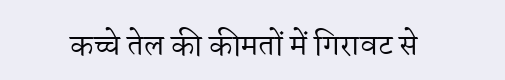कच्चे तेल की कीमतों में गिरावट से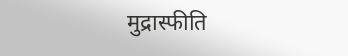मुद्रास्फीति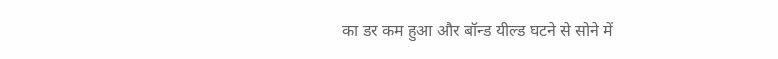का डर कम हुआ और बॉन्ड यील्ड घटने से सोने में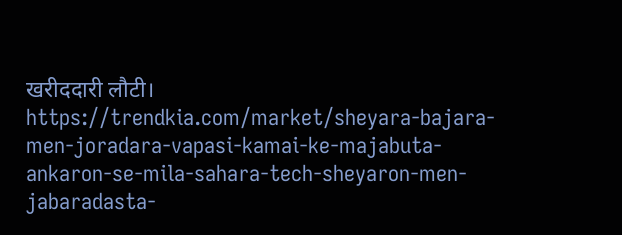खरीददारी लौटी। https://trendkia.com/market/sheyara-bajara-men-joradara-vapasi-kamai-ke-majabuta-ankaron-se-mila-sahara-tech-sheyaron-men-jabaradasta-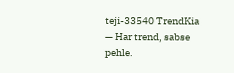teji-33540 TrendKia — Har trend, sabse pehle.